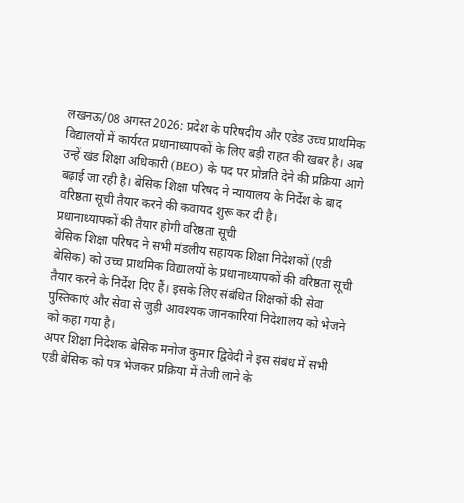लखनऊ/08 अगस्त 2026: प्रदेश के परिषदीय और एडेड उच्च प्राथमिक विद्यालयों में कार्यरत प्रधानाध्यापकों के लिए बड़ी राहत की खबर है। अब उन्हें खंड शिक्षा अधिकारी (BEO) के पद पर प्रोन्नति देने की प्रक्रिया आगे बढ़ाई जा रही है। बेसिक शिक्षा परिषद ने न्यायालय के निर्देश के बाद वरिष्ठता सूची तैयार करने की कवायद शुरू कर दी है।
प्रधानाध्यापकों की तैयार होगी वरिष्ठता सूची
बेसिक शिक्षा परिषद ने सभी मंडलीय सहायक शिक्षा निदेशकों (एडी बेसिक) को उच्च प्राथमिक विद्यालयों के प्रधानाध्यापकों की वरिष्ठता सूची तैयार करने के निर्देश दिए हैं। इसके लिए संबंधित शिक्षकों की सेवा पुस्तिकाएं और सेवा से जुड़ी आवश्यक जानकारियां निदेशालय को भेजने को कहा गया है।
अपर शिक्षा निदेशक बेसिक मनोज कुमार द्विवेदी ने इस संबंध में सभी एडी बेसिक को पत्र भेजकर प्रक्रिया में तेजी लाने के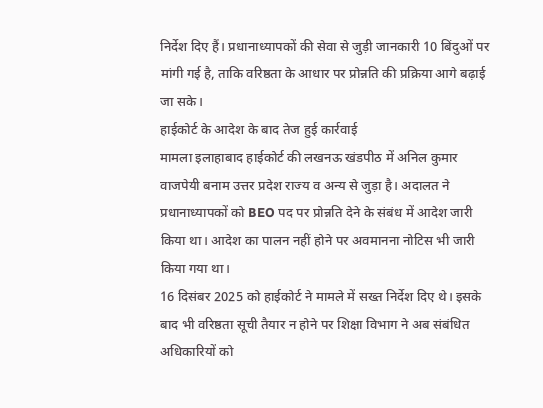निर्देश दिए हैं। प्रधानाध्यापकों की सेवा से जुड़ी जानकारी 10 बिंदुओं पर मांगी गई है, ताकि वरिष्ठता के आधार पर प्रोन्नति की प्रक्रिया आगे बढ़ाई जा सके।
हाईकोर्ट के आदेश के बाद तेज हुई कार्रवाई
मामला इलाहाबाद हाईकोर्ट की लखनऊ खंडपीठ में अनिल कुमार वाजपेयी बनाम उत्तर प्रदेश राज्य व अन्य से जुड़ा है। अदालत ने प्रधानाध्यापकों को BEO पद पर प्रोन्नति देने के संबंध में आदेश जारी किया था। आदेश का पालन नहीं होने पर अवमानना नोटिस भी जारी किया गया था।
16 दिसंबर 2025 को हाईकोर्ट ने मामले में सख्त निर्देश दिए थे। इसके बाद भी वरिष्ठता सूची तैयार न होने पर शिक्षा विभाग ने अब संबंधित अधिकारियों को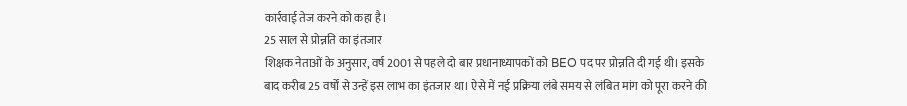कार्रवाई तेज करने को कहा है।
25 साल से प्रोन्नति का इंतजार
शिक्षक नेताओं के अनुसार, वर्ष 2001 से पहले दो बार प्रधानाध्यापकों को BEO पद पर प्रोन्नति दी गई थी। इसके बाद करीब 25 वर्षों से उन्हें इस लाभ का इंतजार था। ऐसे में नई प्रक्रिया लंबे समय से लंबित मांग को पूरा करने की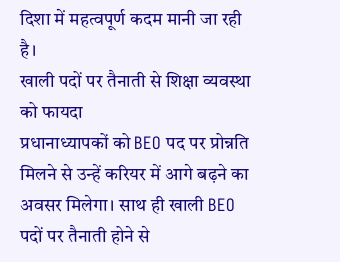दिशा में महत्वपूर्ण कदम मानी जा रही है।
खाली पदों पर तैनाती से शिक्षा व्यवस्था को फायदा
प्रधानाध्यापकों को BEO पद पर प्रोन्नति मिलने से उन्हें करियर में आगे बढ़ने का अवसर मिलेगा। साथ ही खाली BEO पदों पर तैनाती होने से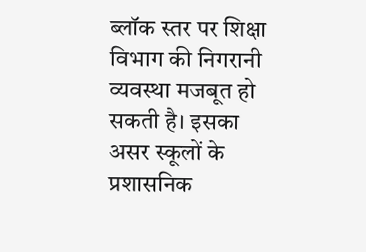ब्लॉक स्तर पर शिक्षा विभाग की निगरानी व्यवस्था मजबूत हो सकती है। इसका असर स्कूलों के प्रशासनिक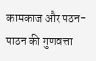कामकाज और पठन-पाठन की गुणवत्ता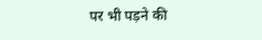पर भी पड़ने की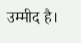उम्मीद है।